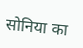सोनिया का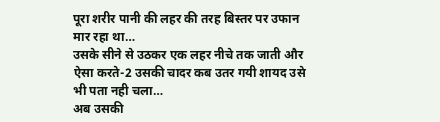पूरा शरीर पानी की लहर की तरह बिस्तर पर उफान मार रहा था…
उसके सीने से उठकर एक लहर नीचे तक जाती और ऐसा करते-2 उसकी चादर कब उतर गयी शायद उसे भी पता नही चला…
अब उसकी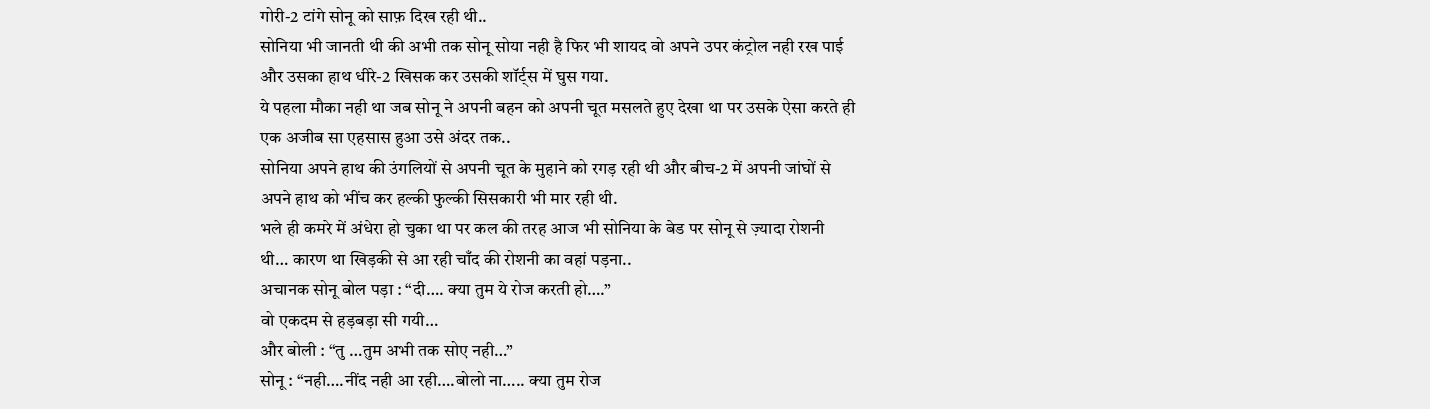गोरी-2 टांगे सोनू को साफ़ दिख रही थी..
सोनिया भी जानती थी की अभी तक सोनू सोया नही है फिर भी शायद वो अपने उपर कंट्रोल नही रख पाई और उसका हाथ धीरे-2 खिसक कर उसकी शॉर्ट्स में घुस गया.
ये पहला मौका नही था जब सोनू ने अपनी बहन को अपनी चूत मसलते हुए देखा था पर उसके ऐसा करते ही एक अजीब सा एहसास हुआ उसे अंदर तक..
सोनिया अपने हाथ की उंगलियों से अपनी चूत के मुहाने को रगड़ रही थी और बीच-2 में अपनी जांघों से अपने हाथ को भींच कर हल्की फुल्की सिसकारी भी मार रही थी.
भले ही कमरे में अंधेरा हो चुका था पर कल की तरह आज भी सोनिया के बेड पर सोनू से ज़्यादा रोशनी थी… कारण था खिड़की से आ रही चाँद की रोशनी का वहां पड़ना..
अचानक सोनू बोल पड़ा : “दी…. क्या तुम ये रोज करती हो….”
वो एकदम से हड़बड़ा सी गयी…
और बोली : “तु …तुम अभी तक सोए नही…”
सोनू : “नही….नींद नही आ रही….बोलो ना….. क्या तुम रोज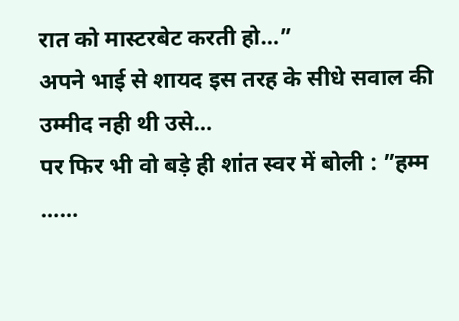रात को मास्टरबेट करती हो…”
अपने भाई से शायद इस तरह के सीधे सवाल की उम्मीद नही थी उसे…
पर फिर भी वो बड़े ही शांत स्वर में बोली : ”हम्म ……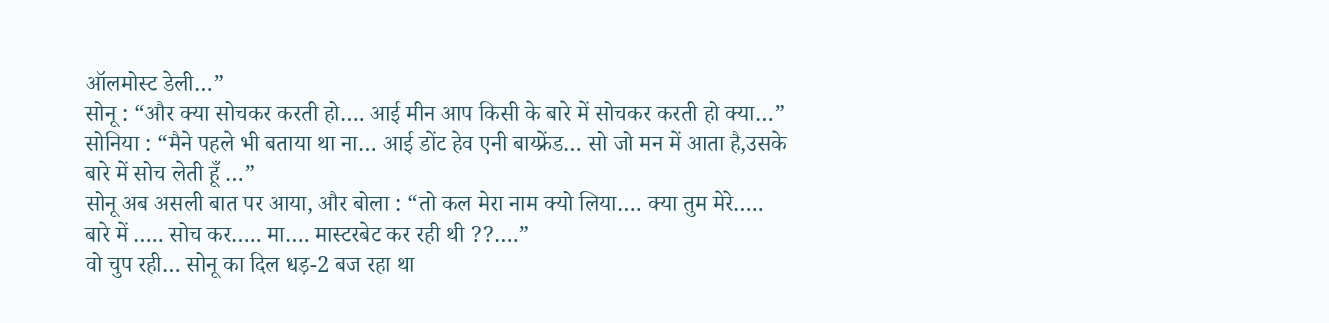ऑलमोस्ट डेली…”
सोनू : “और क्या सोचकर करती हो…. आई मीन आप किसी के बारे में सोचकर करती हो क्या…”
सोनिया : “मैने पहले भी बताया था ना… आई डोंट हेव एनी बाय्फ्रेंड… सो जो मन में आता है,उसके बारे में सोच लेती हूँ …”
सोनू अब असली बात पर आया, और बोला : “तो कल मेरा नाम क्यो लिया…. क्या तुम मेरे….. बारे में ….. सोच कर….. मा…. मास्टरबेट कर रही थी ??….”
वो चुप रही… सोनू का दिल धड़-2 बज रहा था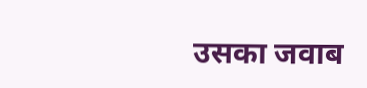उसका जवाब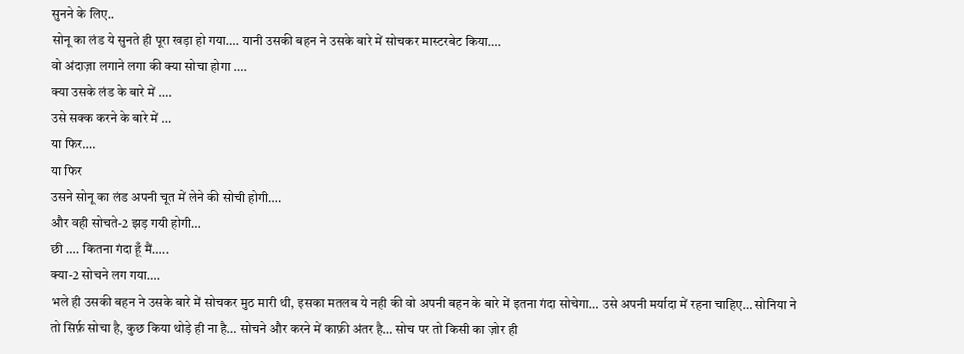सुनने के लिए..
सोनू का लंड ये सुनते ही पूरा खड़ा हो गया…. यानी उसकी बहन ने उसके बारे में सोचकर मास्टरबेट किया….
वो अंदाज़ा लगाने लगा की क्या सोचा होगा ….
क्या उसके लंड के बारे में ….
उसे सक्क करने के बारे में …
या फिर….
या फिर
उसने सोनू का लंड अपनी चूत में लेने की सोची होगी….
और वही सोचते-2 झड़ गयी होगी…
छी …. कितना गंदा हूँ मैं…..
क्या-2 सोचने लग गया….
भले ही उसकी बहन ने उसके बारे में सोचकर मुठ मारी थी, इसका मतलब ये नही की वो अपनी बहन के बारे में इतना गंदा सोचेगा… उसे अपनी मर्यादा में रहना चाहिए… सोनिया ने तो सिर्फ़ सोचा है, कुछ किया थोड़े ही ना है… सोचने और करने में काफ़ी अंतर है… सोच पर तो किसी का ज़ोर ही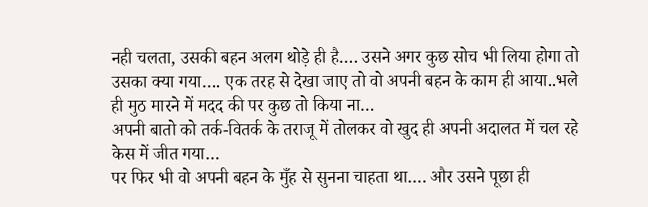नही चलता, उसकी बहन अलग थोड़े ही है…. उसने अगर कुछ सोच भी लिया होगा तो उसका क्या गया…. एक तरह से देखा जाए तो वो अपनी बहन के काम ही आया..भले ही मुठ मारने में मदद की पर कुछ तो किया ना…
अपनी बातो को तर्क-वितर्क के तराजू में तोलकर वो खुद ही अपनी अदालत में चल रहे केस में जीत गया…
पर फिर भी वो अपनी बहन के मुँह से सुनना चाहता था…. और उसने पूछा ही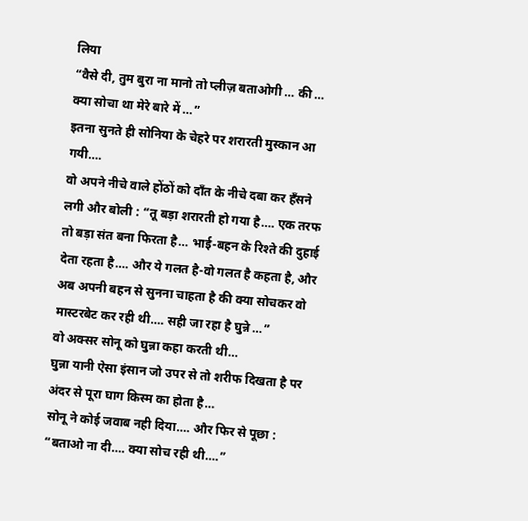लिया
“वैसे दी, तुम बुरा ना मानो तो प्लीज़ बताओगी … की … क्या सोचा था मेरे बारे में …”
इतना सुनते ही सोनिया के चेहरे पर शरारती मुस्कान आ गयी….
वो अपने नीचे वाले होंठों को दाँत के नीचे दबा कर हँसने लगी और बोली : “तू बड़ा शरारती हो गया है…. एक तरफ तो बड़ा संत बना फिरता है… भाई-बहन के रिश्ते की दुहाई देता रहता है…. और ये गलत है-वो गलत है कहता है, और अब अपनी बहन से सुनना चाहता है की क्या सोचकर वो मास्टरबेट कर रही थी…. सही जा रहा है घुन्ने …”
वो अक्सर सोनू को घुन्ना कहा करती थी…
घुन्ना यानी ऐसा इंसान जो उपर से तो शरीफ दिखता है पर अंदर से पूरा घाग किस्म का होता है…
सोनू ने कोई जवाब नही दिया…. और फिर से पूछा : “बताओ ना दी…. क्या सोच रही थी….”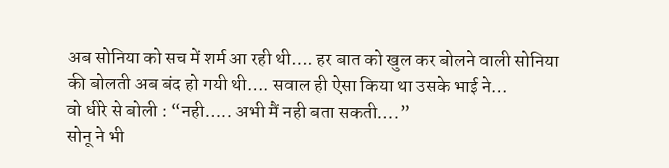अब सोनिया को सच में शर्म आ रही थी…. हर बात को खुल कर बोलने वाली सोनिया की बोलती अब बंद हो गयी थी…. सवाल ही ऐसा किया था उसके भाई ने…
वो धीरे से बोली : “नही….. अभी मैं नही बता सकती….”
सोनू ने भी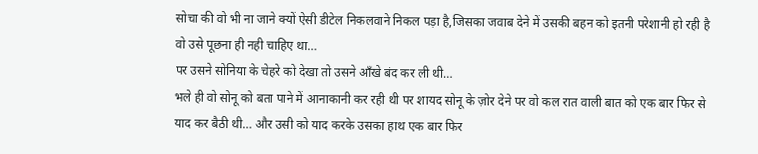सोचा की वो भी ना जाने क्यों ऐसी डीटेल निकलवाने निकल पड़ा है,जिसका जवाब देने में उसकी बहन को इतनी परेशानी हो रही है वो उसे पूछना ही नही चाहिए था…
पर उसने सोनिया के चेहरे को देखा तो उसने आँखे बंद कर ली थी…
भले ही वो सोनू को बता पाने में आनाकानी कर रही थी पर शायद सोनू के ज़ोर देने पर वो कल रात वाली बात को एक बार फिर से याद कर बैठी थी… और उसी को याद करके उसका हाथ एक बार फिर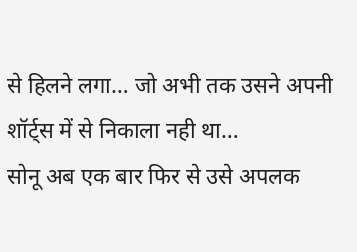से हिलने लगा… जो अभी तक उसने अपनी शॉर्ट्स में से निकाला नही था…
सोनू अब एक बार फिर से उसे अपलक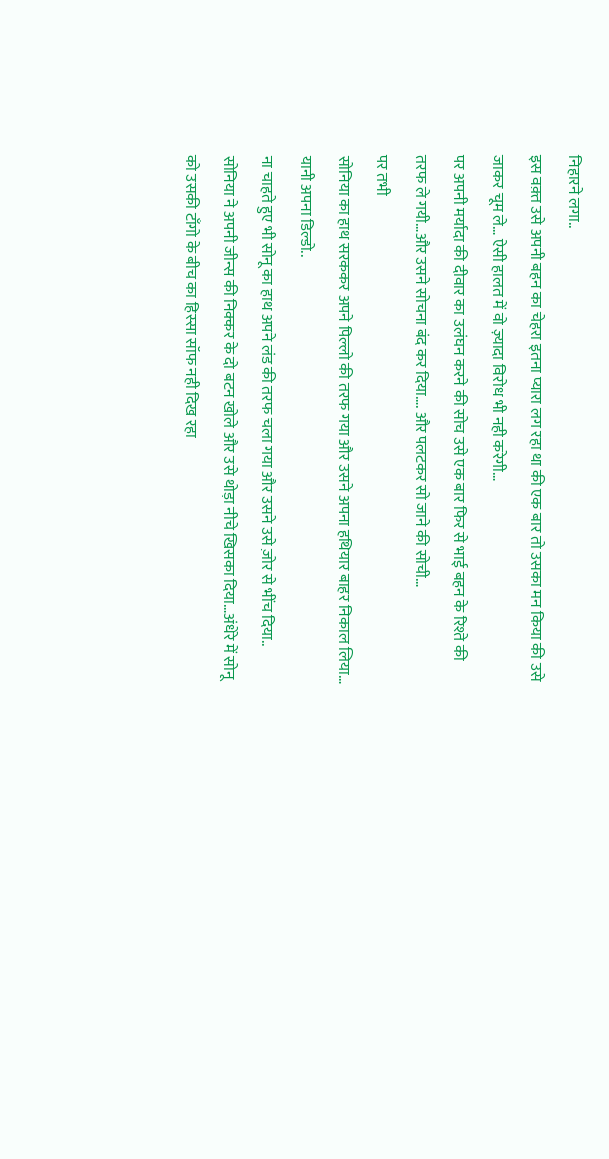निहारने लगा..
इस वक़्त उसे अपनी बहन का चेहरा इतना प्यारा लग रहा था की एक बार तो उसका मन किया की उसे जाकर चूम ले… ऐसी हालत में वो ज़्यादा विरोध भी नही करेगी…
पर अपनी मर्यादा की दीवार का उलंघन करने की सोच उसे एक बार फिर से भाई बहन के रिश्ते की तरफ ले गयी…और उसने सोचना बंद कर दिया…. और पलटकर सो जाने की सोची…
पर तभी
सोनिया का हाथ सरककर अपने पिल्लो की तरफ गया और उसने अपना हथियार बाहर निकाल लिया… यानी अपना डिल्डो..
ना चाहते हुए भी सोनू का हाथ अपने लंड की तरफ चला गया और उसने उसे ज़ोर से भींच दिया..
सोनिया ने अपनी जीन्स की निक्कर के दो बटन खोले और उसे थोड़ा नीचे खिसका दिया…अंधेरे में सोनू को उसकी टाँगो के बीच का हिस्सा सॉफ नही दिख रहा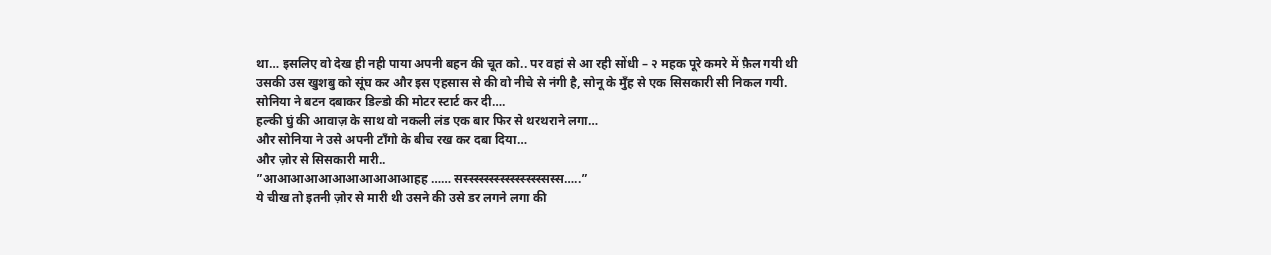था… इसलिए वो देख ही नही पाया अपनी बहन की चूत को.. पर वहां से आ रही सोंधी – २ महक पूरे कमरे में फ़ैल गयी थी
उसकी उस खुशबु को सूंघ कर और इस एहसास से की वो नीचे से नंगी है, सोनू के मुँह से एक सिसकारी सी निकल गयी.
सोनिया ने बटन दबाकर डिल्डो की मोटर स्टार्ट कर दी….
हल्की घुं की आवाज़ के साथ वो नकली लंड एक बार फिर से थरथराने लगा…
और सोनिया ने उसे अपनी टाँगो के बीच रख कर दबा दिया…
और ज़ोर से सिसकारी मारी..
”आआआआआआआआआआआहह …… सस्स्स्स्स्स्स्स्स्स्स्स्स्स्स्सस्स…..”
ये चीख तो इतनी ज़ोर से मारी थी उसने की उसे डर लगने लगा की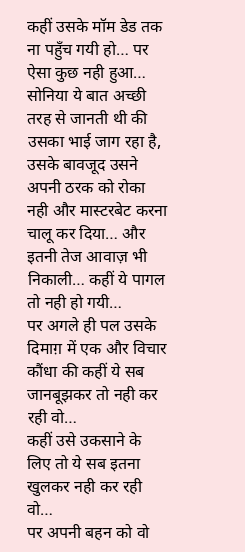कहीं उसके मॉम डेड तक ना पहुँच गयी हो… पर ऐसा कुछ नही हुआ… सोनिया ये बात अच्छी तरह से जानती थी की उसका भाई जाग रहा है, उसके बावजूद उसने अपनी ठरक को रोका नही और मास्टरबेट करना चालू कर दिया… और इतनी तेज आवाज़ भी निकाली… कहीं ये पागल तो नही हो गयी…
पर अगले ही पल उसके दिमाग़ में एक और विचार कौंधा की कहीं ये सब जानबूझकर तो नही कर रही वो…
कहीं उसे उकसाने के लिए तो ये सब इतना खुलकर नही कर रही वो…
पर अपनी बहन को वो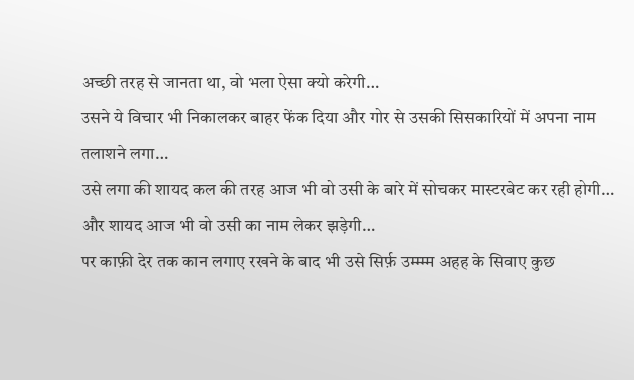अच्छी तरह से जानता था, वो भला ऐसा क्यो करेगी…
उसने ये विचार भी निकालकर बाहर फेंक दिया और गोर से उसकी सिसकारियों में अपना नाम तलाशने लगा…
उसे लगा की शायद कल की तरह आज भी वो उसी के बारे में सोचकर मास्टरबेट कर रही होगी…
और शायद आज भी वो उसी का नाम लेकर झड़ेगी…
पर काफ़ी देर तक कान लगाए रखने के बाद भी उसे सिर्फ़ उम्म्म्म अहह के सिवाए कुछ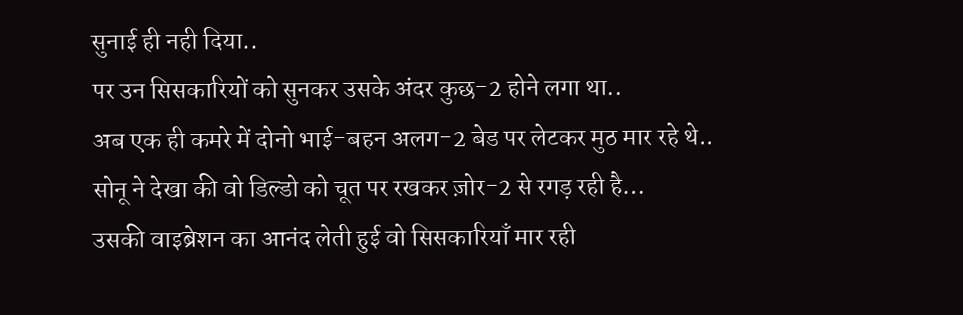सुनाई ही नही दिया..
पर उन सिसकारियों को सुनकर उसके अंदर कुछ-2 होने लगा था..
अब एक ही कमरे में दोनो भाई-बहन अलग-2 बेड पर लेटकर मुठ मार रहे थे..
सोनू ने देखा की वो डिल्डो को चूत पर रखकर ज़ोर-2 से रगड़ रही है…
उसकी वाइब्रेशन का आनंद लेती हुई वो सिसकारियाँ मार रही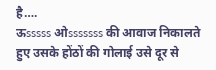है….
ऊsssss ओsssssss की आवाज निकालते हुए उसके होंठों की गोलाई उसे दूर से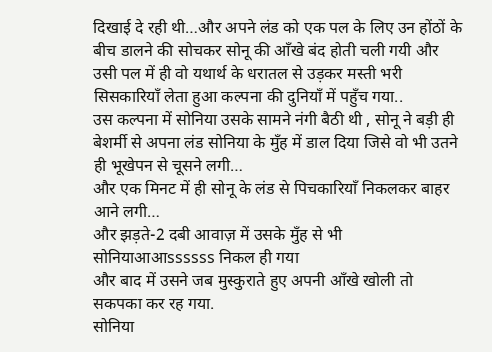दिखाई दे रही थी…और अपने लंड को एक पल के लिए उन होंठों के बीच डालने की सोचकर सोनू की आँखे बंद होती चली गयी और उसी पल में ही वो यथार्थ के धरातल से उड़कर मस्ती भरी सिसकारियाँ लेता हुआ कल्पना की दुनियाँ में पहुँच गया..
उस कल्पना में सोनिया उसके सामने नंगी बैठी थी , सोनू ने बड़ी ही बेशर्मी से अपना लंड सोनिया के मुँह में डाल दिया जिसे वो भी उतने ही भूखेपन से चूसने लगी…
और एक मिनट में ही सोनू के लंड से पिचकारियाँ निकलकर बाहर आने लगी…
और झड़ते-2 दबी आवाज़ में उसके मुँह से भी सोनियाआआssssss निकल ही गया
और बाद में उसने जब मुस्कुराते हुए अपनी आँखे खोली तो सकपका कर रह गया.
सोनिया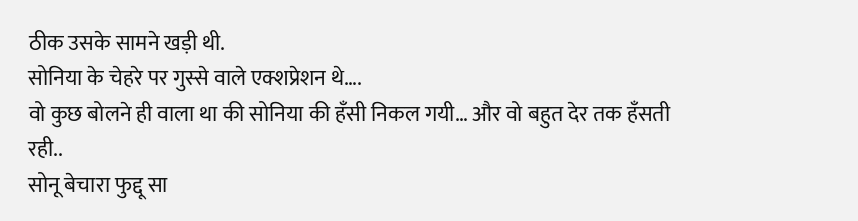ठीक उसके सामने खड़ी थी.
सोनिया के चेहरे पर गुस्से वाले एक्शप्रेशन थे….
वो कुछ बोलने ही वाला था की सोनिया की हँसी निकल गयी… और वो बहुत देर तक हँसती रही..
सोनू बेचारा फुद्दू सा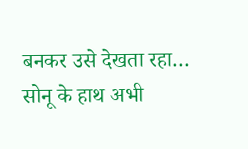बनकर उसे देखता रहा…
सोनू के हाथ अभी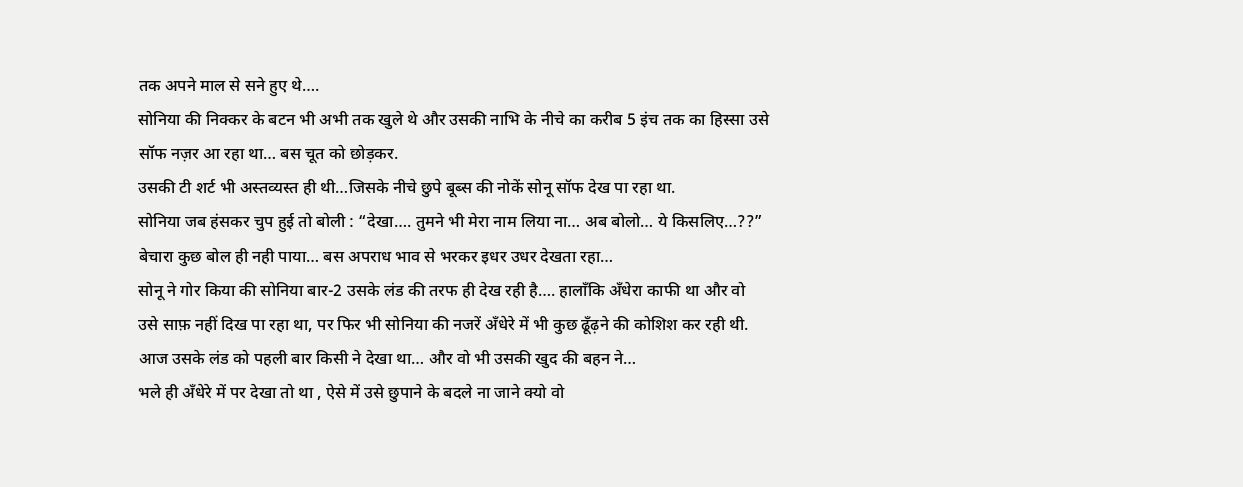तक अपने माल से सने हुए थे….
सोनिया की निक्कर के बटन भी अभी तक खुले थे और उसकी नाभि के नीचे का करीब 5 इंच तक का हिस्सा उसे सॉफ नज़र आ रहा था… बस चूत को छोड़कर.
उसकी टी शर्ट भी अस्तव्यस्त ही थी…जिसके नीचे छुपे बूब्स की नोकें सोनू सॉफ देख पा रहा था.
सोनिया जब हंसकर चुप हुई तो बोली : “देखा…. तुमने भी मेरा नाम लिया ना… अब बोलो… ये किसलिए…??”
बेचारा कुछ बोल ही नही पाया… बस अपराध भाव से भरकर इधर उधर देखता रहा…
सोनू ने गोर किया की सोनिया बार-2 उसके लंड की तरफ ही देख रही है…. हालाँकि अँधेरा काफी था और वो उसे साफ़ नहीं दिख पा रहा था, पर फिर भी सोनिया की नजरें अँधेरे में भी कुछ ढूँढ़ने की कोशिश कर रही थी.
आज उसके लंड को पहली बार किसी ने देखा था… और वो भी उसकी खुद की बहन ने…
भले ही अँधेरे में पर देखा तो था , ऐसे में उसे छुपाने के बदले ना जाने क्यो वो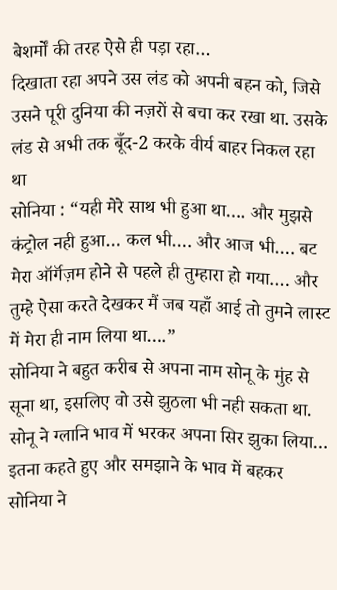बेशर्मों की तरह ऐसे ही पड़ा रहा…
दिखाता रहा अपने उस लंड को अपनी बहन को, जिसे उसने पूरी दुनिया की नज़रों से बचा कर रखा था. उसके लंड से अभी तक बूँद-2 करके वीर्य बाहर निकल रहा था
सोनिया : “यही मेरे साथ भी हुआ था…. और मुझसे कंट्रोल नही हुआ… कल भी…. और आज भी…. बट मेरा ऑर्गॅज़म होने से पहले ही तुम्हारा हो गया…. और तुम्हे ऐसा करते देखकर मैं जब यहाँ आई तो तुमने लास्ट में मेरा ही नाम लिया था….”
सोनिया ने बहुत करीब से अपना नाम सोनू के मुंह से सूना था, इसलिए वो उसे झुठला भी नही सकता था. सोनू ने ग्लानि भाव में भरकर अपना सिर झुका लिया…
इतना कहते हुए और समझाने के भाव में बहकर सोनिया ने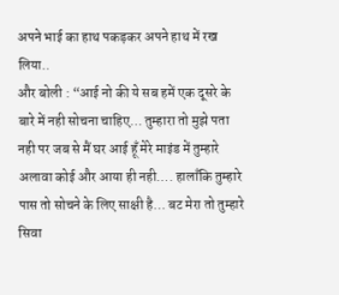अपने भाई का हाथ पकड़कर अपने हाथ में रख लिया..
और बोली : “आई नो की ये सब हमें एक दूसरे के बारे में नही सोचना चाहिए… तुम्हारा तो मुझे पता नही पर जब से मैं घर आई हूँ मेरे माइंड में तुम्हारे अलावा कोई और आया ही नही…. हालाँकि तुम्हारे पास तो सोचने के लिए साक्षी है… बट मेरा तो तुम्हारे सिवा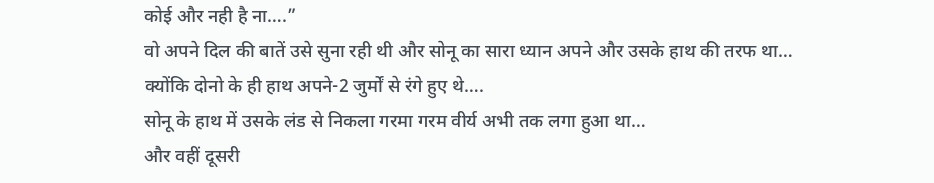कोई और नही है ना….”
वो अपने दिल की बातें उसे सुना रही थी और सोनू का सारा ध्यान अपने और उसके हाथ की तरफ था…
क्योंकि दोनो के ही हाथ अपने-2 जुर्मों से रंगे हुए थे….
सोनू के हाथ में उसके लंड से निकला गरमा गरम वीर्य अभी तक लगा हुआ था…
और वहीं दूसरी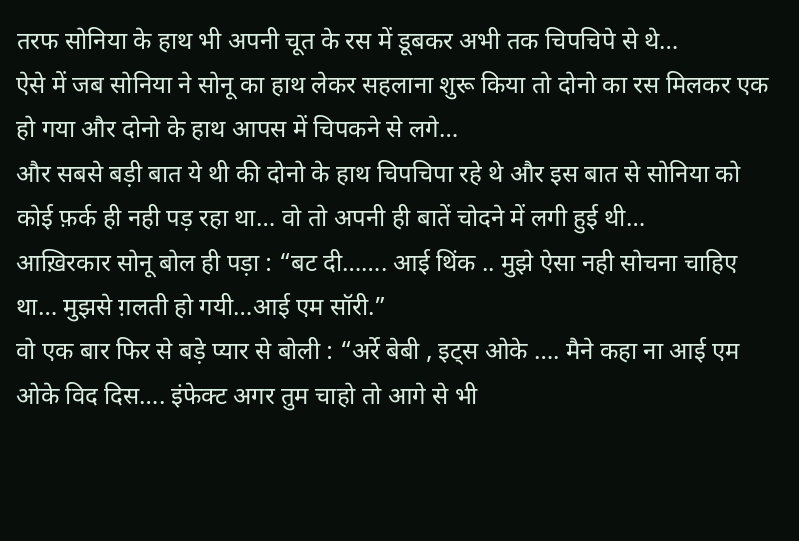तरफ सोनिया के हाथ भी अपनी चूत के रस में डूबकर अभी तक चिपचिपे से थे…
ऐसे में जब सोनिया ने सोनू का हाथ लेकर सहलाना शुरू किया तो दोनो का रस मिलकर एक हो गया और दोनो के हाथ आपस में चिपकने से लगे…
और सबसे बड़ी बात ये थी की दोनो के हाथ चिपचिपा रहे थे और इस बात से सोनिया को कोई फ़र्क ही नही पड़ रहा था… वो तो अपनी ही बातें चोदने में लगी हुई थी…
आख़िरकार सोनू बोल ही पड़ा : “बट दी……. आई थिंक .. मुझे ऐसा नही सोचना चाहिए था… मुझसे ग़लती हो गयी…आई एम सॉरी.”
वो एक बार फिर से बड़े प्यार से बोली : “अर्रे बेबी , इट्स ओके …. मैने कहा ना आई एम ओके विद दिस…. इंफेक्ट अगर तुम चाहो तो आगे से भी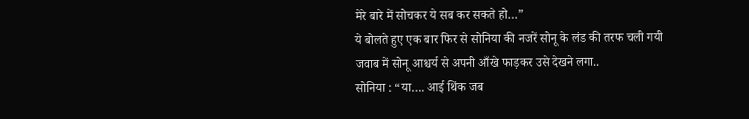मेरे बारे में सोचकर ये सब कर सकते हो…”
ये बोलते हुए एक बार फिर से सोनिया की नजरें सोनू के लंड की तरफ चली गयी
जवाब में सोनू आश्चर्य से अपनी आँखे फाड़कर उसे देखने लगा..
सोनिया : “या…. आई थिंक जब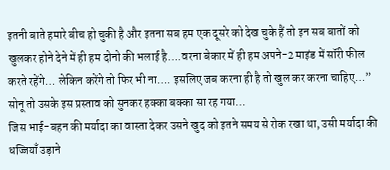इतनी बाते हमारे बीच हो चुकी है और इतना सब हम एक दूसरे को देख चुके हैं तो इन सब बातों को खुलकर होने देने में ही हम दोनो की भलाई है….वरना बेकार में ही हम अपने-2 माइंड में सॉरी फील करते रहेंगे… लेकिन करेंगे तो फिर भी ना…. इसलिए जब करना ही है तो खुल कर करना चाहिए…”
सोनू तो उसके इस प्रस्ताव को सुनकर हक्का बक्का सा रह गया…
जिस भाई-बहन की मर्यादा का वास्ता देकर उसने खुद को इतने समय से रोक रखा था, उसी मर्यादा की धज्जियाँ उड़ाने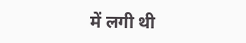में लगी थी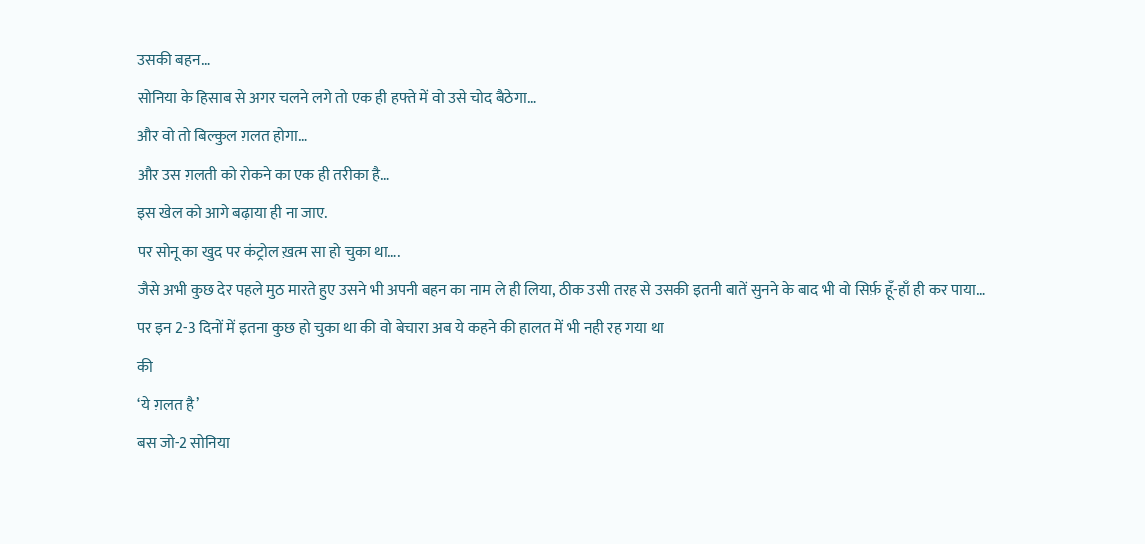उसकी बहन…
सोनिया के हिसाब से अगर चलने लगे तो एक ही हफ्ते में वो उसे चोद बैठेगा…
और वो तो बिल्कुल ग़लत होगा…
और उस ग़लती को रोकने का एक ही तरीका है…
इस खेल को आगे बढ़ाया ही ना जाए.
पर सोनू का खुद पर कंट्रोल ख़त्म सा हो चुका था….
जैसे अभी कुछ देर पहले मुठ मारते हुए उसने भी अपनी बहन का नाम ले ही लिया, ठीक उसी तरह से उसकी इतनी बातें सुनने के बाद भी वो सिर्फ़ हूँ-हाँ ही कर पाया…
पर इन 2-3 दिनों में इतना कुछ हो चुका था की वो बेचारा अब ये कहने की हालत में भी नही रह गया था
की
‘ये ग़लत है’
बस जो-2 सोनिया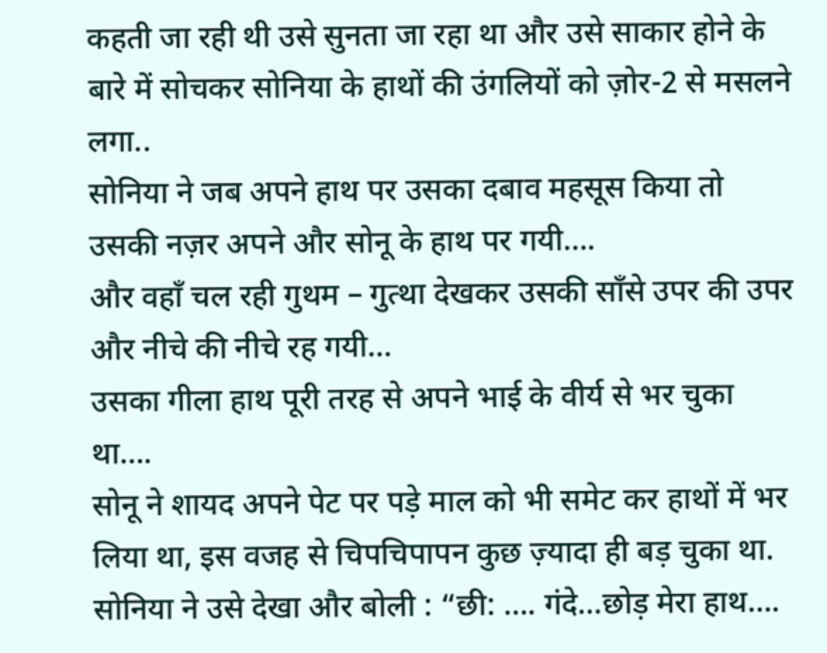कहती जा रही थी उसे सुनता जा रहा था और उसे साकार होने के बारे में सोचकर सोनिया के हाथों की उंगलियों को ज़ोर-2 से मसलने लगा..
सोनिया ने जब अपने हाथ पर उसका दबाव महसूस किया तो उसकी नज़र अपने और सोनू के हाथ पर गयी….
और वहाँ चल रही गुथम – गुत्था देखकर उसकी साँसे उपर की उपर और नीचे की नीचे रह गयी…
उसका गीला हाथ पूरी तरह से अपने भाई के वीर्य से भर चुका था….
सोनू ने शायद अपने पेट पर पड़े माल को भी समेट कर हाथों में भर लिया था, इस वजह से चिपचिपापन कुछ ज़्यादा ही बड़ चुका था.
सोनिया ने उसे देखा और बोली : “छी: …. गंदे…छोड़ मेरा हाथ….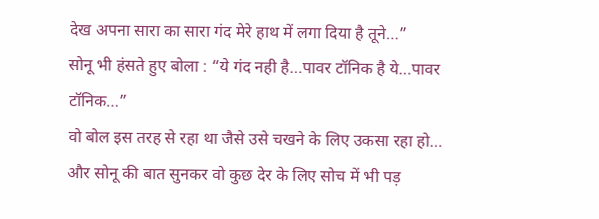देख अपना सारा का सारा गंद मेरे हाथ में लगा दिया है तूने…”
सोनू भी हंसते हुए बोला : “ये गंद नही है…पावर टॉनिक है ये…पावर टॉनिक…”
वो बोल इस तरह से रहा था जैसे उसे चखने के लिए उकसा रहा हो…
और सोनू की बात सुनकर वो कुछ देर के लिए सोच में भी पड़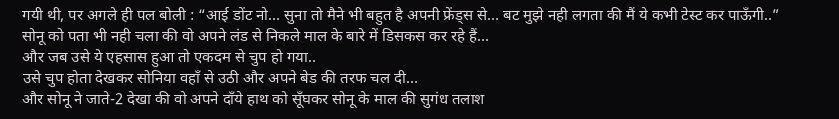गयी थी, पर अगले ही पल बोली : “आई डोंट नो… सुना तो मैने भी बहुत है अपनी फ्रेंड्स से… बट मुझे नही लगता की मैं ये कभी टेस्ट कर पाऊँगी..”
सोनू को पता भी नही चला की वो अपने लंड से निकले माल के बारे में डिसकस कर रहे हैं…
और जब उसे ये एहसास हुआ तो एकदम से चुप हो गया..
उसे चुप होता देखकर सोनिया वहाँ से उठी और अपने बेड की तरफ चल दी…
और सोनू ने जाते-2 देखा की वो अपने दाँये हाथ को सूँघकर सोनू के माल की सुगंध तलाश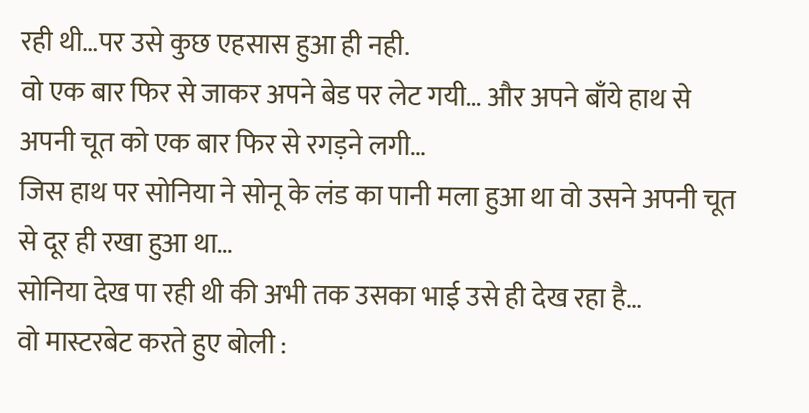रही थी…पर उसे कुछ एहसास हुआ ही नही.
वो एक बार फिर से जाकर अपने बेड पर लेट गयी… और अपने बाँये हाथ से अपनी चूत को एक बार फिर से रगड़ने लगी…
जिस हाथ पर सोनिया ने सोनू के लंड का पानी मला हुआ था वो उसने अपनी चूत से दूर ही रखा हुआ था…
सोनिया देख पा रही थी की अभी तक उसका भाई उसे ही देख रहा है…
वो मास्टरबेट करते हुए बोली :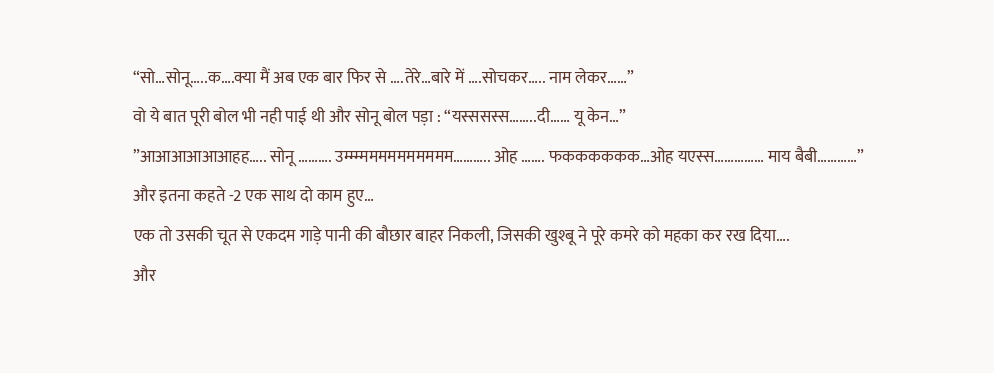“सो…सोनू…..क….क्या मैं अब एक बार फिर से ….तेरे…बारे में ….सोचकर….. नाम लेकर……”
वो ये बात पूरी बोल भी नही पाई थी और सोनू बोल पड़ा : “यस्ससस्स……..दी…… यू केन…”
”आआआआआआहह….. सोनू ………. उम्म्म्मममममममममम……….. ओह ……. फकककककक…ओह यएस्स…………… माय बैबी…………”
और इतना कहते -2 एक साथ दो काम हुए…
एक तो उसकी चूत से एकदम गाड़े पानी की बौछार बाहर निकली, जिसकी खुश्बू ने पूरे कमरे को महका कर रख दिया….
और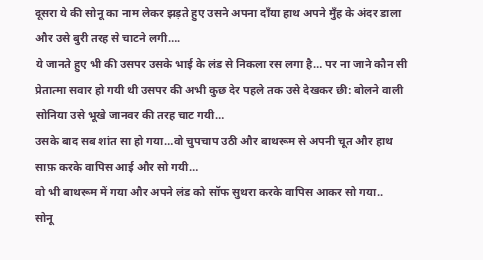दूसरा ये की सोनू का नाम लेकर झड़ते हुए उसने अपना दाँया हाथ अपने मुँह के अंदर डाला और उसे बुरी तरह से चाटने लगी….
ये जानते हुए भी की उसपर उसके भाई के लंड से निकला रस लगा है… पर ना जाने कौन सी प्रेतात्मा सवार हो गयी थी उसपर की अभी कुछ देर पहले तक उसे देखकर छी: बोलने वाली सोनिया उसे भूखे जानवर की तरह चाट गयी…
उसके बाद सब शांत सा हो गया…वो चुपचाप उठी और बाथरूम से अपनी चूत और हाथ साफ़ करके वापिस आई और सो गयी…
वो भी बाथरूम में गया और अपने लंड को सॉफ सुथरा करके वापिस आकर सो गया..
सोनू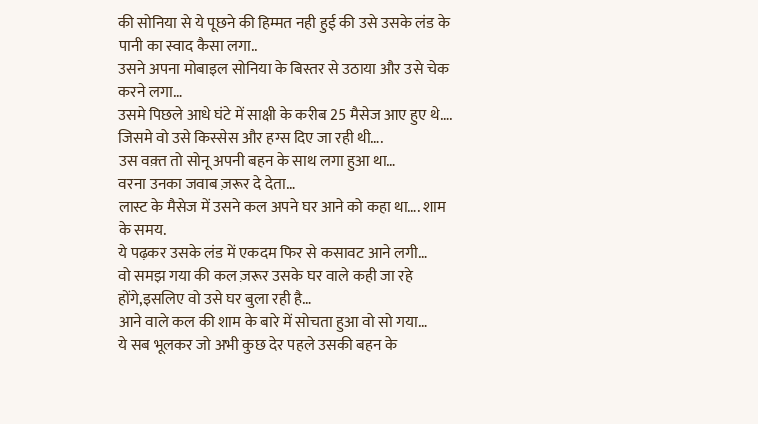की सोनिया से ये पूछने की हिम्मत नही हुई की उसे उसके लंड के पानी का स्वाद कैसा लगा..
उसने अपना मोबाइल सोनिया के बिस्तर से उठाया और उसे चेक करने लगा…
उसमे पिछले आधे घंटे में साक्षी के करीब 25 मैसेज आए हुए थे….
जिसमे वो उसे किस्सेस और हग्स दिए जा रही थी….
उस वक़्त तो सोनू अपनी बहन के साथ लगा हुआ था…
वरना उनका जवाब ज़रूर दे देता…
लास्ट के मैसेज में उसने कल अपने घर आने को कहा था…. शाम के समय.
ये पढ़कर उसके लंड में एकदम फिर से कसावट आने लगी…
वो समझ गया की कल ज़रूर उसके घर वाले कही जा रहे होंगे,इसलिए वो उसे घर बुला रही है…
आने वाले कल की शाम के बारे में सोचता हुआ वो सो गया…
ये सब भूलकर जो अभी कुछ देर पहले उसकी बहन के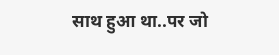साथ हुआ था..पर जो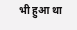भी हुआ था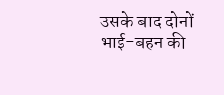उसके बाद दोनों भाई-बहन की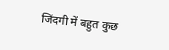जिंदगी में बहुत कुछ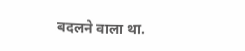बदलने वाला था.